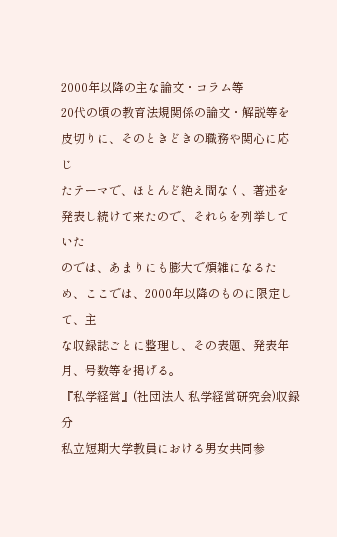2000年以降の主な論文・コラム等
20代の頃の教育法規関係の論文・解説等を皮切りに、そのときどきの職務や関心に応じ
たテーマで、ほとんど絶え間なく、著述を発表し続けて来たので、それらを列挙していた
のでは、あまりにも膨大で煩雑になるため、ここでは、2000年以降のものに限定して、主
な収録誌ごとに整理し、その表題、発表年月、号数等を掲げる。
『私学経営』(社団法人 私学経営研究会)収録分
私立短期大学教員における男女共同参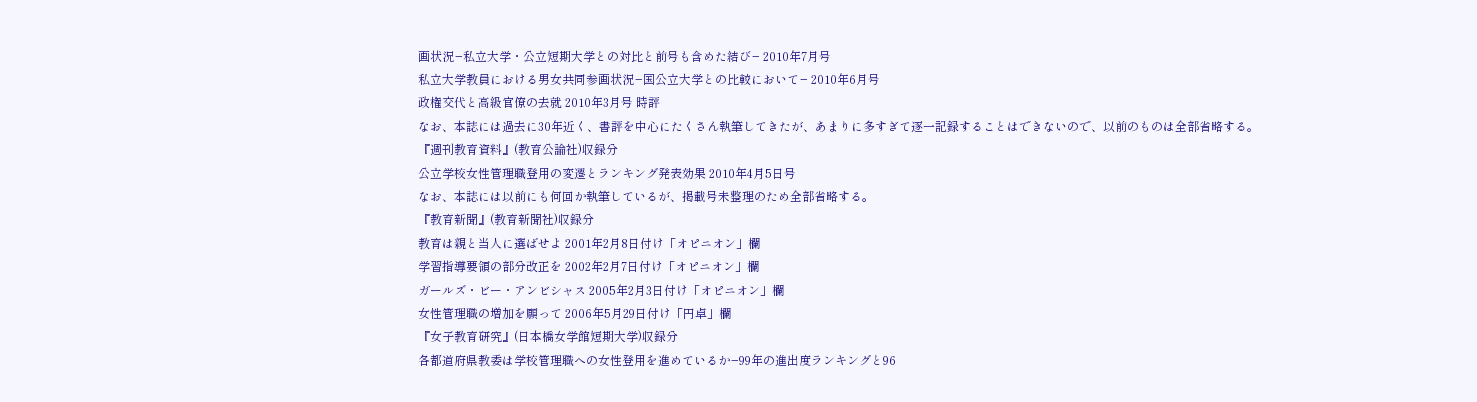画状況−私立大学・公立短期大学との対比と前号も含めた結び− 2010年7月号
私立大学教員における男女共同参画状況−国公立大学との比較において− 2010年6月号
政権交代と高級官僚の去就 2010年3月号 時評
なお、本誌には過去に30年近く、書評を中心にたくさん執筆してきたが、あまりに多すぎて逐一記録することはできないので、以前のものは全部省略する。
『週刊教育資料』(教育公論社)収録分
公立学校女性管理職登用の変遷とランキング発表効果 2010年4月5日号
なお、本誌には以前にも何回か執筆しているが、掲載号未整理のため全部省略する。
『教育新聞』(教育新聞社)収録分
教育は親と当人に選ばせよ 2001年2月8日付け「オピニオン」欄
学習指導要領の部分改正を 2002年2月7日付け「オピニオン」欄
ガールズ・ビー・アンビシャス 2005年2月3日付け「オピニオン」欄
女性管理職の増加を願って 2006年5月29日付け「円卓」欄
『女子教育研究』(日本橋女学館短期大学)収録分
各都道府県教委は学校管理職への女性登用を進めているか−99年の進出度ランキングと96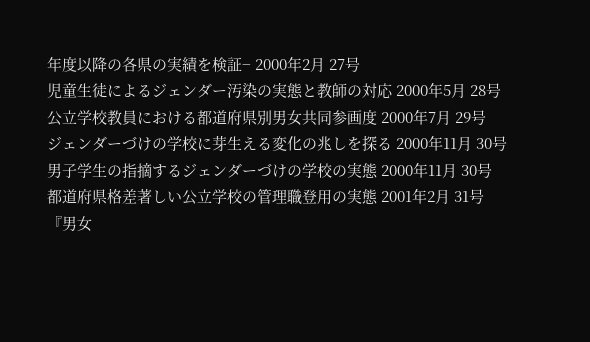年度以降の各県の実績を検証− 2000年2月 27号
児童生徒によるジェンダー汚染の実態と教師の対応 2000年5月 28号
公立学校教員における都道府県別男女共同参画度 2000年7月 29号
ジェンダーづけの学校に芽生える変化の兆しを探る 2000年11月 30号
男子学生の指摘するジェンダーづけの学校の実態 2000年11月 30号
都道府県格差著しい公立学校の管理職登用の実態 2001年2月 31号
『男女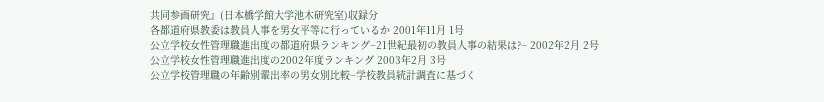共同参画研究』(日本橋学館大学池木研究室)収録分
各都道府県教委は教員人事を男女平等に行っているか 2001年11月 1号
公立学校女性管理職進出度の都道府県ランキング−21世紀最初の教員人事の結果は?− 2002年2月 2号
公立学校女性管理職進出度の2002年度ランキング 2003年2月 3号
公立学校管理職の年齢別輩出率の男女別比較−学校教員統計調査に基づく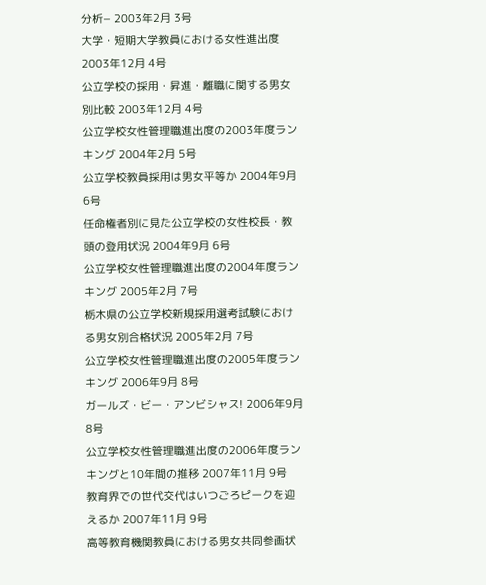分析− 2003年2月 3号
大学・短期大学教員における女性進出度 2003年12月 4号
公立学校の採用・昇進・離職に関する男女別比較 2003年12月 4号
公立学校女性管理職進出度の2003年度ランキング 2004年2月 5号
公立学校教員採用は男女平等か 2004年9月 6号
任命権者別に見た公立学校の女性校長・教頭の登用状況 2004年9月 6号
公立学校女性管理職進出度の2004年度ランキング 2005年2月 7号
栃木県の公立学校新規採用選考試験における男女別合格状況 2005年2月 7号
公立学校女性管理職進出度の2005年度ランキング 2006年9月 8号
ガールズ・ビー・アンビシャス! 2006年9月 8号
公立学校女性管理職進出度の2006年度ランキングと10年間の推移 2007年11月 9号
教育界での世代交代はいつごろピークを迎えるか 2007年11月 9号
高等教育機関教員における男女共同参画状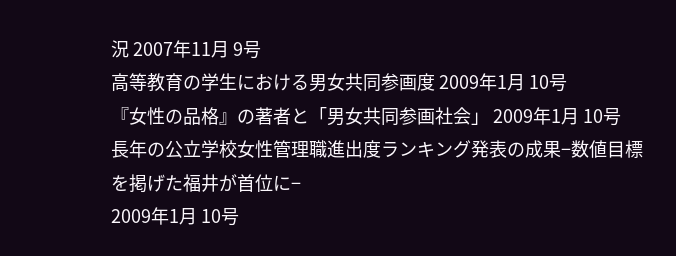況 2007年11月 9号
高等教育の学生における男女共同参画度 2009年1月 10号
『女性の品格』の著者と「男女共同参画社会」 2009年1月 10号
長年の公立学校女性管理職進出度ランキング発表の成果−数値目標を掲げた福井が首位に−
2009年1月 10号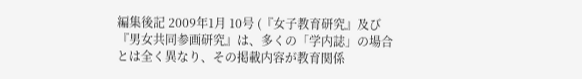編集後記 2009年1月 10号 (『女子教育研究』及び『男女共同参画研究』は、多くの「学内誌」の場合とは全く異なり、その掲載内容が教育関係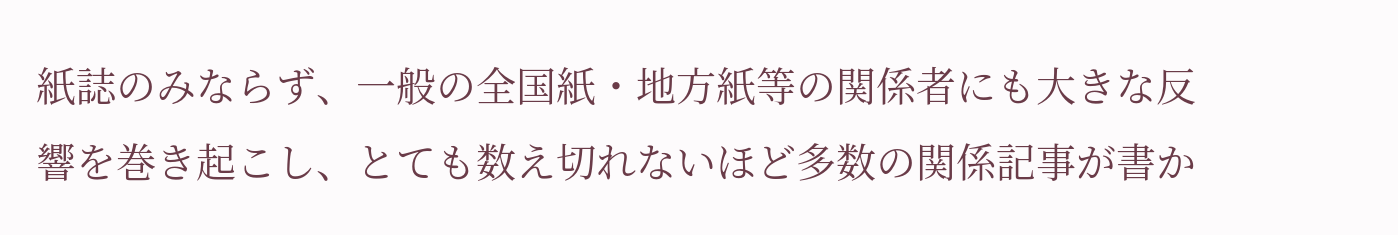紙誌のみならず、一般の全国紙・地方紙等の関係者にも大きな反響を巻き起こし、とても数え切れないほど多数の関係記事が書か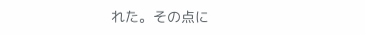れた。その点に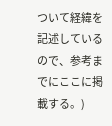ついて経緯を記述しているので、参考までにここに掲載する。)